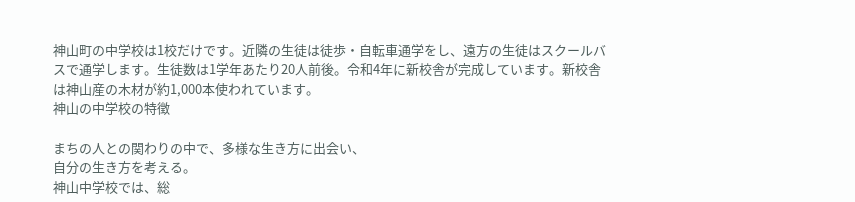神山町の中学校は1校だけです。近隣の生徒は徒歩・自転車通学をし、遠方の生徒はスクールバスで通学します。生徒数は1学年あたり20人前後。令和4年に新校舎が完成しています。新校舎は神山産の木材が約1,000本使われています。
神山の中学校の特徴

まちの人との関わりの中で、多様な生き方に出会い、
自分の生き方を考える。
神山中学校では、総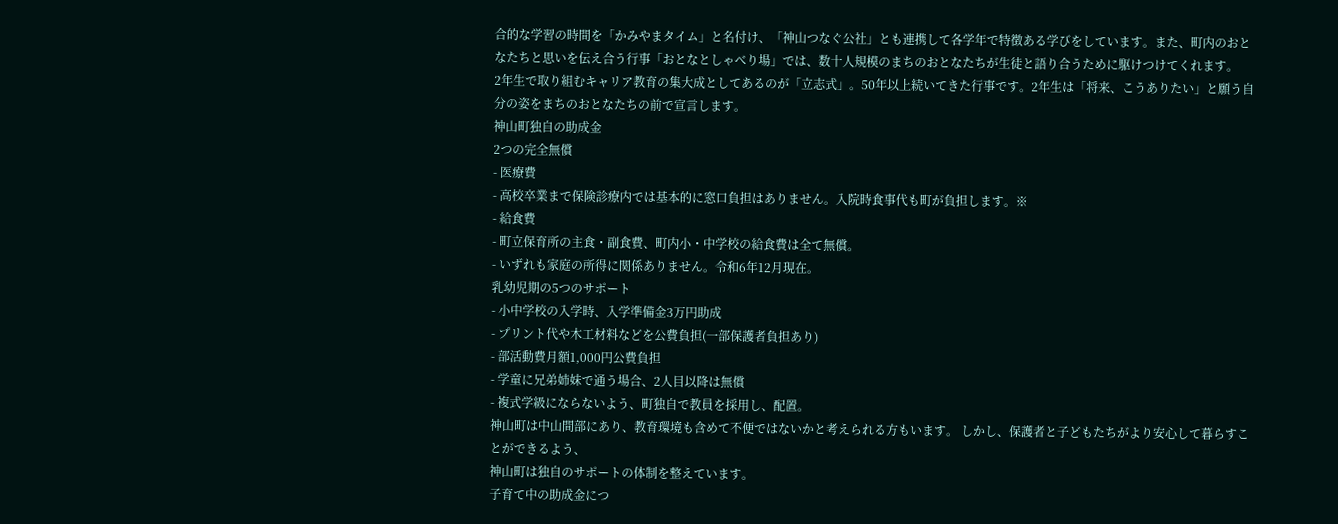合的な学習の時間を「かみやまタイム」と名付け、「神山つなぐ公社」とも連携して各学年で特徴ある学びをしています。また、町内のおとなたちと思いを伝え合う行事「おとなとしゃべり場」では、数十人規模のまちのおとなたちが生徒と語り合うために駆けつけてくれます。
2年生で取り組むキャリア教育の集大成としてあるのが「立志式」。50年以上続いてきた行事です。2年生は「将来、こうありたい」と願う自分の姿をまちのおとなたちの前で宣言します。
神山町独自の助成金
2つの完全無償
- 医療費
- 高校卒業まで保険診療内では基本的に窓口負担はありません。入院時食事代も町が負担します。※
- 給食費
- 町立保育所の主食・副食費、町内小・中学校の給食費は全て無償。
- いずれも家庭の所得に関係ありません。令和6年12月現在。
乳幼児期の5つのサポート
- 小中学校の入学時、入学準備金3万円助成
- プリント代や木工材料などを公費負担(一部保護者負担あり)
- 部活動費月額1,000円公費負担
- 学童に兄弟姉妹で通う場合、2人目以降は無償
- 複式学級にならないよう、町独自で教員を採用し、配置。
神山町は中山間部にあり、教育環境も含めて不便ではないかと考えられる方もいます。 しかし、保護者と子どもたちがより安心して暮らすことができるよう、
神山町は独自のサポートの体制を整えています。
子育て中の助成金につ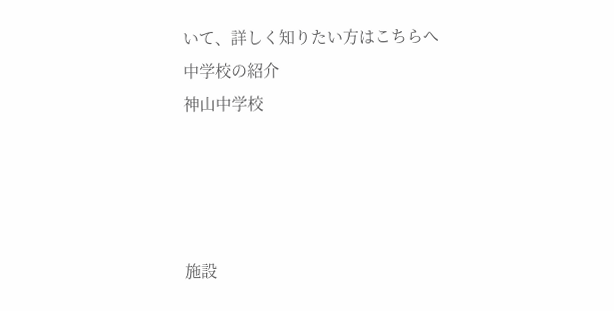いて、詳しく知りたい方はこちらへ
中学校の紹介
神山中学校




施設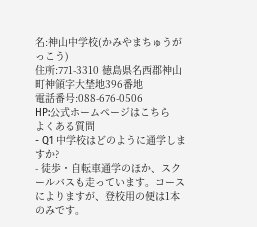名:神山中学校(かみやまちゅうがっこう)
住所:771-3310 徳島県名西郡神山町神領字大埜地396番地
電話番号:088-676-0506
HP:公式ホームページはこちら
よくある質問
- Q1 中学校はどのように通学しますか?
- 徒歩・自転車通学のほか、スクールバスも走っています。コースによりますが、登校用の便は1本のみです。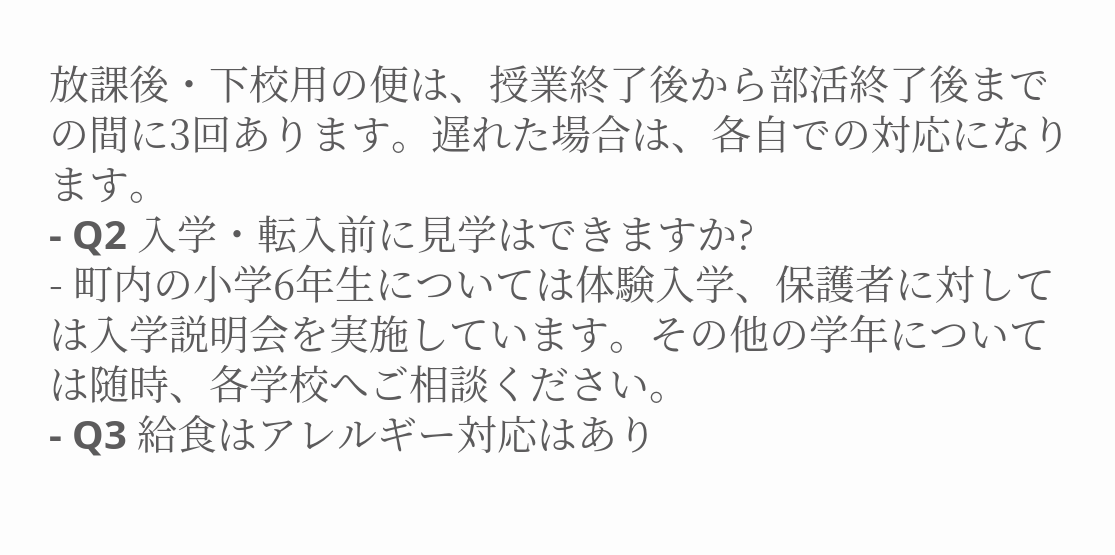放課後・下校用の便は、授業終了後から部活終了後までの間に3回あります。遅れた場合は、各自での対応になります。
- Q2 入学・転入前に見学はできますか?
- 町内の小学6年生については体験入学、保護者に対しては入学説明会を実施しています。その他の学年については随時、各学校へご相談ください。
- Q3 給食はアレルギー対応はあり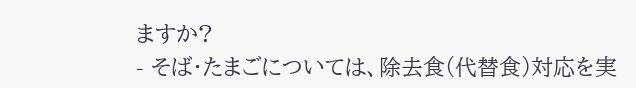ますか?
- そば・たまごについては、除去食(代替食)対応を実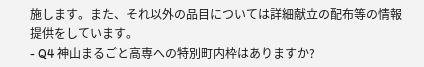施します。また、それ以外の品目については詳細献立の配布等の情報提供をしています。
- Q4 神山まるごと高専への特別町内枠はありますか?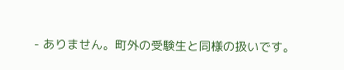- ありません。町外の受験生と同様の扱いです。